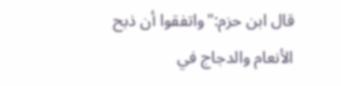قال ابن حزم:"واتفقوا أن ذبح الأنعام والدجاج في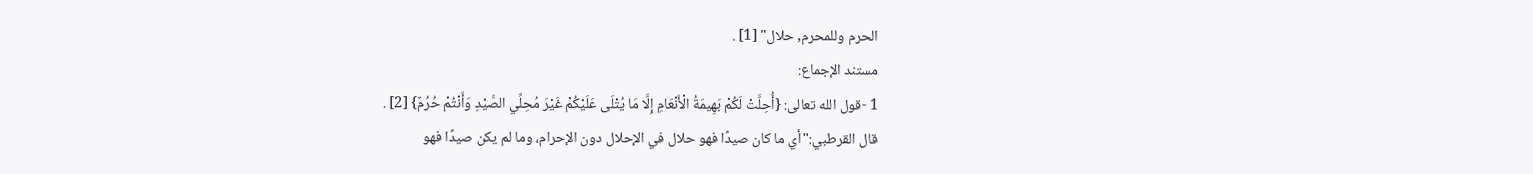الحرم وللمحرم, حلال" [1] .
مستند الإجماع:
1 -قول الله تعالى: {أُحِلَّتْ لَكُمْ بَهِيمَةُ الْأَنْعَامِ إِلَّا مَا يُتْلَى عَلَيْكُمْ غَيْرَ مُحِلِّي الصَّيْدِ وَأَنْتُمْ حُرُمٌ} [2] .
قال القرطبي:"أي ما كان صيدًا فهو حلال في الإحلال دون الإحرام، وما لم يكن صيدًا فهو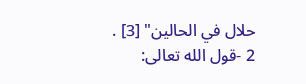حلال في الحالين" [3] .
2 -قول الله تعالى: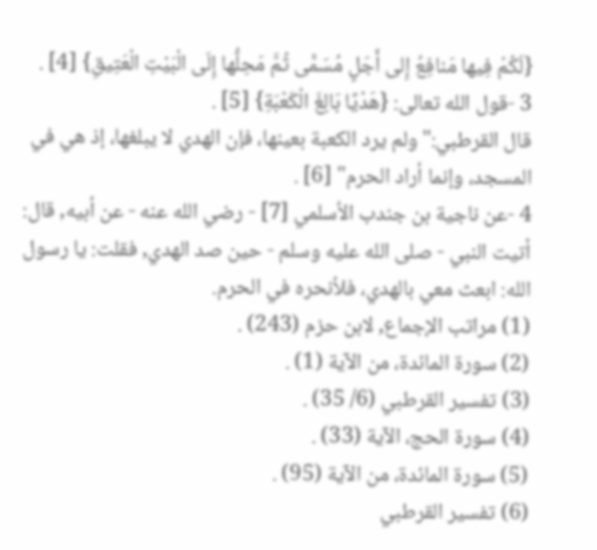{لَكُمْ فِيها مَنافِعُ إِلى أَجَلٍ مُسَمًّى ثُمَّ مَحِلُّها إِلَى الْبَيْتِ الْعَتِيقِ} [4] .
3 -قول الله تعالى: {هَدْيًا بَالِغَ الْكَعْبَةِ} [5] .
قال القرطبي:"ولم يرد الكعبة بعينها، فإن الهدي لا يبلغها، إذ هي في المسجد، وإنما أراد الحرم" [6] .
4 -عن ناجية بن جندب الأسلمي [7] - رضي الله عنه - عن أبيه, قال: أتيت النبي - صلى الله عليه وسلم - حين صد الهدي, فقلت: يا رسول الله: ابعث معي بالهدي، فلأنحره في الحرم.
(1) مراتب الإجماع, لابن حزم (243) .
(2) سورة المائدة، من الآية (1) .
(3) تفسير القرطبي (6/ 35) .
(4) سورة الحج، الآية (33) .
(5) سورة المائدة، من الآية (95) .
(6) تفسير القرطبي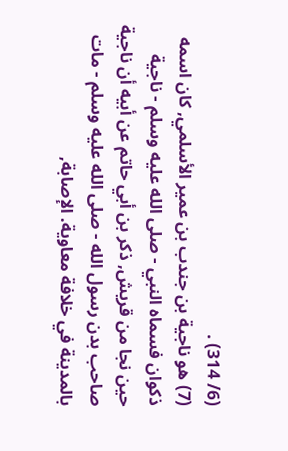(6/ 314) .
(7) هو ناجية بن جندب بن عمير الأسلمي, كان اسمه ذكوان فسماه النبي - صلى الله عليه وسلم - ناجية حين نجا من قريش, ذكر بن أبي حاتم عن أبيه أن ناجية صاحب بدن رسول الله - صلى الله عليه وسلم - مات بالمدينة في خلافة معاوية. الإصابة,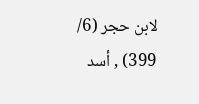لابن حجر (6/ 399) , أسد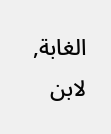الغابة, لابن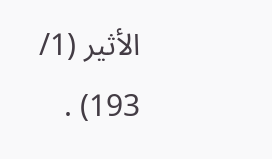الأثير (1/ 193) .